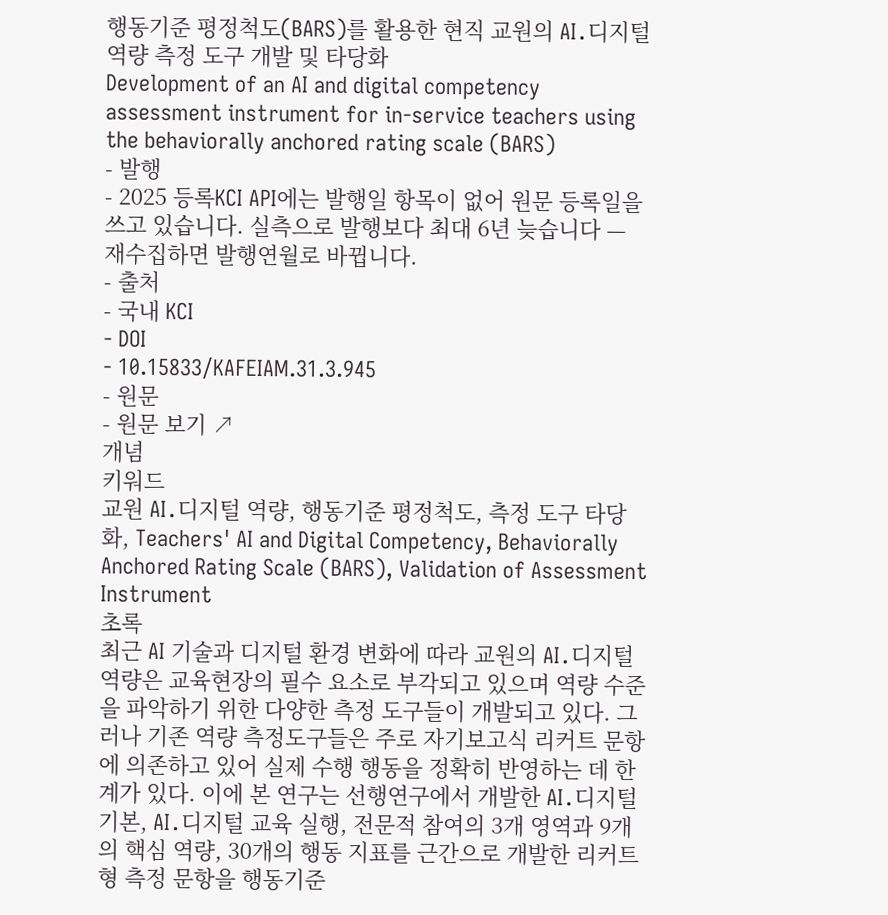행동기준 평정척도(BARS)를 활용한 현직 교원의 AI․디지털 역량 측정 도구 개발 및 타당화
Development of an AI and digital competency assessment instrument for in-service teachers using the behaviorally anchored rating scale (BARS)
- 발행
- 2025 등록KCI API에는 발행일 항목이 없어 원문 등록일을 쓰고 있습니다. 실측으로 발행보다 최대 6년 늦습니다 — 재수집하면 발행연월로 바뀝니다.
- 출처
- 국내 KCI
- DOI
- 10.15833/KAFEIAM.31.3.945
- 원문
- 원문 보기 ↗
개념
키워드
교원 AI․디지털 역량, 행동기준 평정척도, 측정 도구 타당화, Teachers' AI and Digital Competency, Behaviorally Anchored Rating Scale (BARS), Validation of Assessment Instrument
초록
최근 AI 기술과 디지털 환경 변화에 따라 교원의 AI․디지털 역량은 교육현장의 필수 요소로 부각되고 있으며 역량 수준을 파악하기 위한 다양한 측정 도구들이 개발되고 있다. 그러나 기존 역량 측정도구들은 주로 자기보고식 리커트 문항에 의존하고 있어 실제 수행 행동을 정확히 반영하는 데 한계가 있다. 이에 본 연구는 선행연구에서 개발한 AI․디지털 기본, AI․디지털 교육 실행, 전문적 참여의 3개 영역과 9개의 핵심 역량, 30개의 행동 지표를 근간으로 개발한 리커트형 측정 문항을 행동기준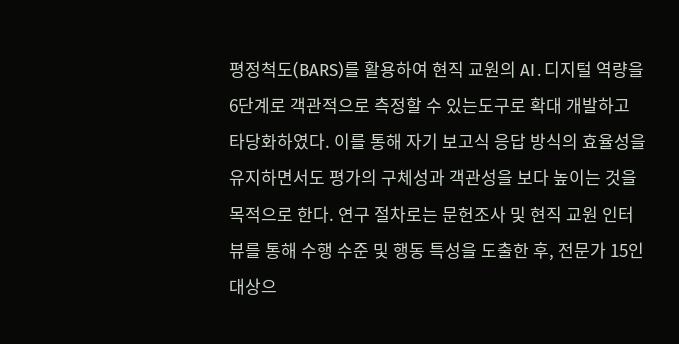평정척도(BARS)를 활용하여 현직 교원의 AI․디지털 역량을 6단계로 객관적으로 측정할 수 있는도구로 확대 개발하고 타당화하였다. 이를 통해 자기 보고식 응답 방식의 효율성을 유지하면서도 평가의 구체성과 객관성을 보다 높이는 것을 목적으로 한다. 연구 절차로는 문헌조사 및 현직 교원 인터뷰를 통해 수행 수준 및 행동 특성을 도출한 후, 전문가 15인 대상으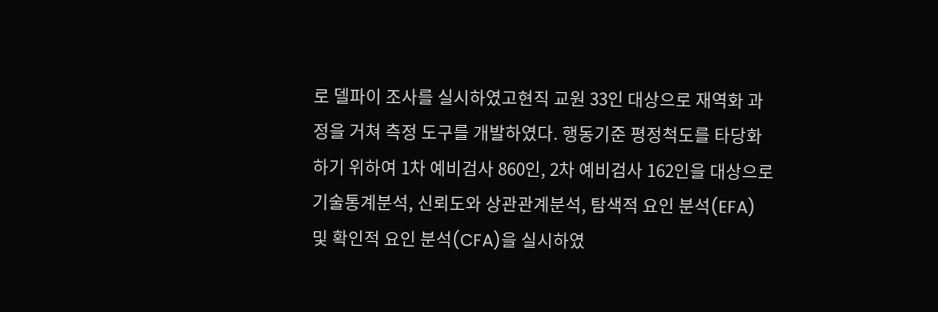로 델파이 조사를 실시하였고현직 교원 33인 대상으로 재역화 과정을 거쳐 측정 도구를 개발하였다. 행동기준 평정척도를 타당화하기 위하여 1차 예비검사 860인, 2차 예비검사 162인을 대상으로 기술통계분석, 신뢰도와 상관관계분석, 탐색적 요인 분석(EFA) 및 확인적 요인 분석(CFA)을 실시하였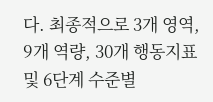다. 최종적으로 3개 영역, 9개 역량, 30개 행동지표 및 6단계 수준별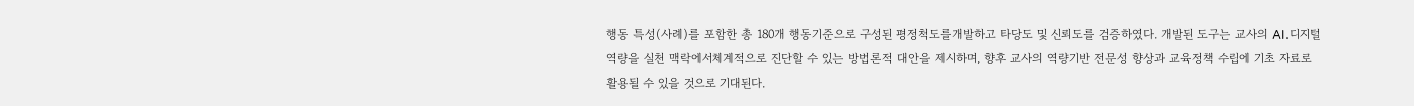행동 특성(사례)를 포함한 총 180개 행동기준으로 구성된 평정척도를개발하고 타당도 및 신뢰도를 검증하였다. 개발된 도구는 교사의 AI․디지털 역량을 실천 맥락에서체계적으로 진단할 수 있는 방법론적 대안을 제시하며, 향후 교사의 역량기반 전문성 향상과 교육정책 수립에 기초 자료로 활용될 수 있을 것으로 기대된다.